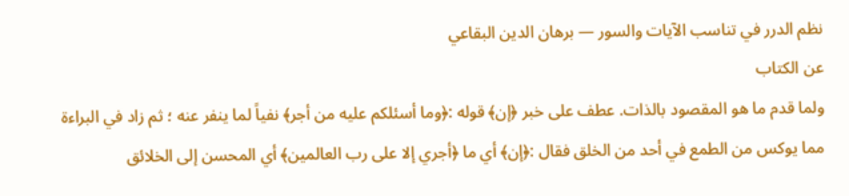نظم الدرر في تناسب الآيات والسور — برهان الدين البقاعي
عن الكتاب
ولما قدم ما هو المقصود بالذات. عطف على خبر ﴿إن﴾ قوله :﴿وما أسئلكم عليه من أجر﴾ نفياً لما ينفر عنه ؛ ثم زاد في البراءة مما يوكس من الطمع في أحد من الخلق فقال :﴿إن﴾ أي ما ﴿أجري إلا على رب العالمين﴾ أي المحسن إلى الخلائق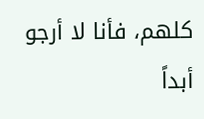كلهم، فأنا لا أرجو أبداً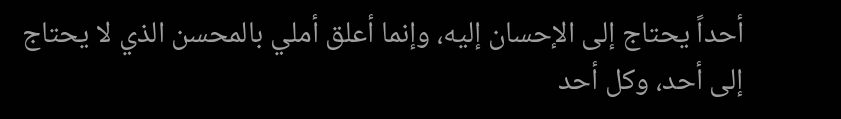أحداً يحتاج إلى الإحسان إليه، وإنما أعلق أملي بالمحسن الذي لا يحتاج إلى أحد، وكل أحد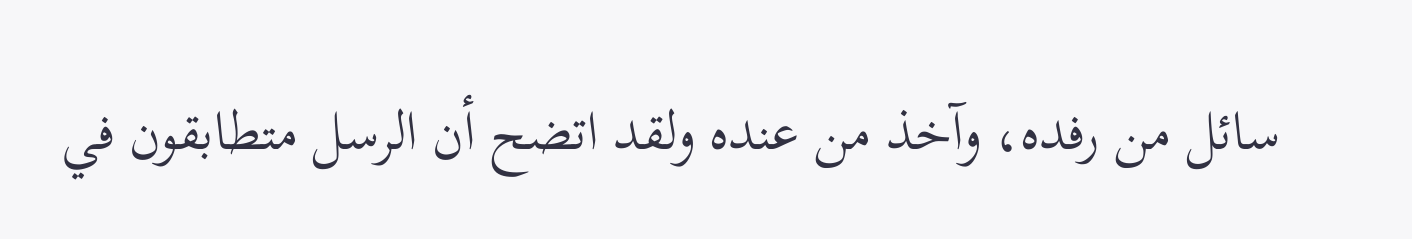سائل من رفده، وآخذ من عنده ولقد اتضح أن الرسل متطابقون في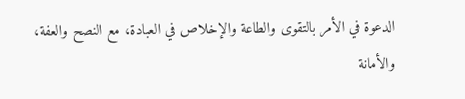الدعوة في الأمر بالتقوى والطاعة والإخلاص في العبادة، مع النصح والعفة، والأمانة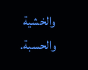والخشية والحسبة.